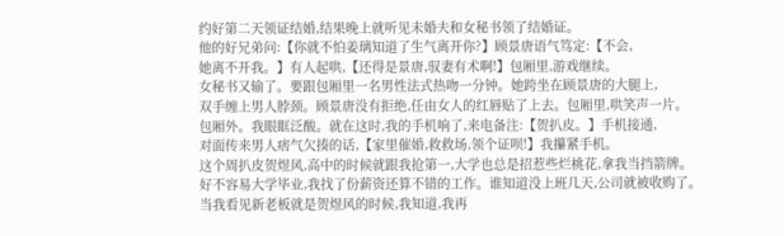约好第二天领证结婚,结果晚上就听见未婚夫和女秘书领了结婚证。
他的好兄弟问:【你就不怕姜璃知道了生气离开你?】顾景唐语气笃定:【不会,
她离不开我。】有人起哄,【还得是景唐,驭妻有术啊!】包厢里,游戏继续。
女秘书又输了。要跟包厢里一名男性法式热吻一分钟。她跨坐在顾景唐的大腿上,
双手缠上男人脖颈。顾景唐没有拒绝,任由女人的红唇贴了上去。包厢里,哄笑声一片。
包厢外。我眼眶泛酸。就在这时,我的手机响了,来电备注:【贺扒皮。】手机接通,
对面传来男人痞气欠揍的话,【家里催婚,救救场,领个证呗!】我攥紧手机。
这个周扒皮贺煜风,高中的时候就跟我抢第一,大学也总是招惹些烂桃花,拿我当挡箭牌。
好不容易大学毕业,我找了份薪资还算不错的工作。谁知道没上班几天,公司就被收购了。
当我看见新老板就是贺煜风的时候,我知道,我再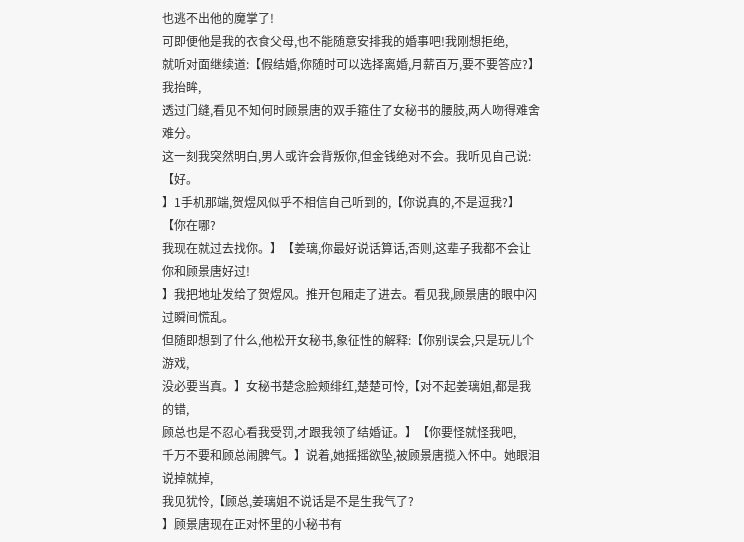也逃不出他的魔掌了!
可即便他是我的衣食父母,也不能随意安排我的婚事吧!我刚想拒绝,
就听对面继续道:【假结婚,你随时可以选择离婚,月薪百万,要不要答应?】我抬眸,
透过门缝,看见不知何时顾景唐的双手箍住了女秘书的腰肢,两人吻得难舍难分。
这一刻我突然明白,男人或许会背叛你,但金钱绝对不会。我听见自己说:【好。
】1手机那端,贺煜风似乎不相信自己听到的,【你说真的,不是逗我?】【你在哪?
我现在就过去找你。】【姜璃,你最好说话算话,否则,这辈子我都不会让你和顾景唐好过!
】我把地址发给了贺煜风。推开包厢走了进去。看见我,顾景唐的眼中闪过瞬间慌乱。
但随即想到了什么,他松开女秘书,象征性的解释:【你别误会,只是玩儿个游戏,
没必要当真。】女秘书楚念脸颊绯红,楚楚可怜,【对不起姜璃姐,都是我的错,
顾总也是不忍心看我受罚,才跟我领了结婚证。】【你要怪就怪我吧,
千万不要和顾总闹脾气。】说着,她摇摇欲坠,被顾景唐揽入怀中。她眼泪说掉就掉,
我见犹怜,【顾总,姜璃姐不说话是不是生我气了?
】顾景唐现在正对怀里的小秘书有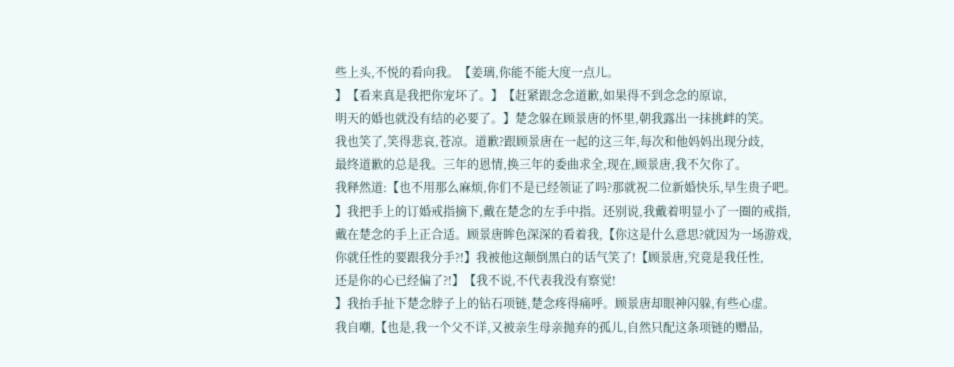些上头,不悦的看向我。【姜璃,你能不能大度一点儿。
】【看来真是我把你宠坏了。】【赶紧跟念念道歉,如果得不到念念的原谅,
明天的婚也就没有结的必要了。】楚念躲在顾景唐的怀里,朝我露出一抹挑衅的笑。
我也笑了,笑得悲哀,苍凉。道歉?跟顾景唐在一起的这三年,每次和他妈妈出现分歧,
最终道歉的总是我。三年的恩情,换三年的委曲求全,现在,顾景唐,我不欠你了。
我释然道:【也不用那么麻烦,你们不是已经领证了吗?那就祝二位新婚快乐,早生贵子吧。
】我把手上的订婚戒指摘下,戴在楚念的左手中指。还别说,我戴着明显小了一圈的戒指,
戴在楚念的手上正合适。顾景唐眸色深深的看着我,【你这是什么意思?就因为一场游戏,
你就任性的要跟我分手?!】我被他这颠倒黑白的话气笑了!【顾景唐,究竟是我任性,
还是你的心已经偏了?!】【我不说,不代表我没有察觉!
】我抬手扯下楚念脖子上的钻石项链,楚念疼得痛呼。顾景唐却眼神闪躲,有些心虚。
我自嘲,【也是,我一个父不详,又被亲生母亲抛弃的孤儿,自然只配这条项链的赠品,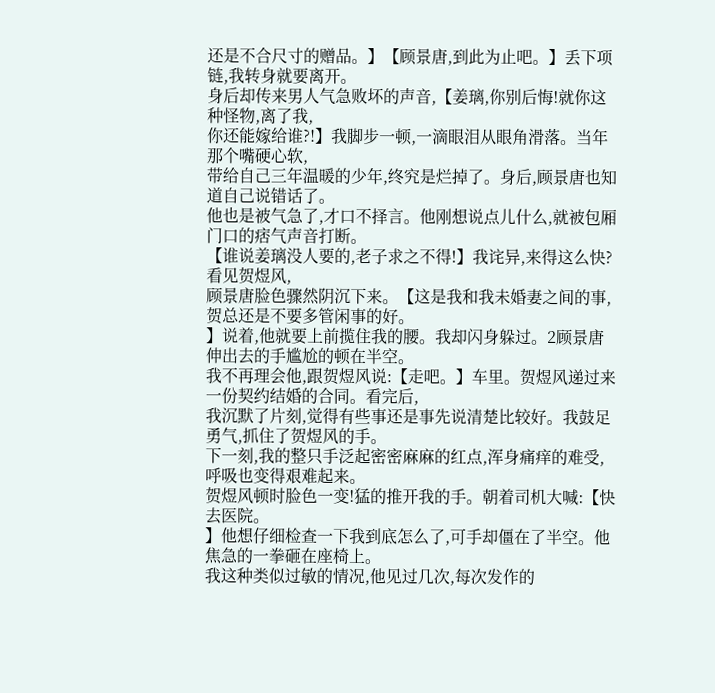还是不合尺寸的赠品。】【顾景唐,到此为止吧。】丢下项链,我转身就要离开。
身后却传来男人气急败坏的声音,【姜璃,你别后悔!就你这种怪物,离了我,
你还能嫁给谁?!】我脚步一顿,一滴眼泪从眼角滑落。当年那个嘴硬心软,
带给自己三年温暖的少年,终究是烂掉了。身后,顾景唐也知道自己说错话了。
他也是被气急了,才口不择言。他刚想说点儿什么,就被包厢门口的痞气声音打断。
【谁说姜璃没人要的,老子求之不得!】我诧异,来得这么快?看见贺煜风,
顾景唐脸色骤然阴沉下来。【这是我和我未婚妻之间的事,贺总还是不要多管闲事的好。
】说着,他就要上前揽住我的腰。我却闪身躲过。2顾景唐伸出去的手尴尬的顿在半空。
我不再理会他,跟贺煜风说:【走吧。】车里。贺煜风递过来一份契约结婚的合同。看完后,
我沉默了片刻,觉得有些事还是事先说清楚比较好。我鼓足勇气,抓住了贺煜风的手。
下一刻,我的整只手泛起密密麻麻的红点,浑身痛痒的难受,呼吸也变得艰难起来。
贺煜风顿时脸色一变!猛的推开我的手。朝着司机大喊:【快去医院。
】他想仔细检查一下我到底怎么了,可手却僵在了半空。他焦急的一拳砸在座椅上。
我这种类似过敏的情况,他见过几次,每次发作的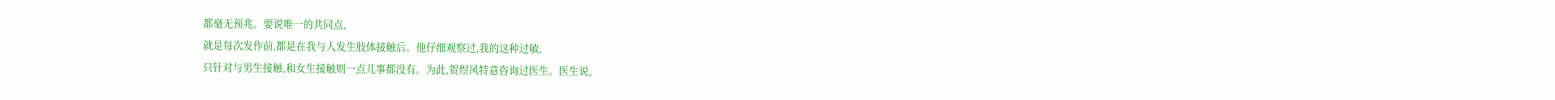都毫无预兆。要说唯一的共同点,
就是每次发作前,都是在我与人发生肢体接触后。他仔细观察过,我的这种过敏,
只针对与男生接触,和女生接触则一点儿事都没有。为此,贺煜风特意咨询过医生。医生说,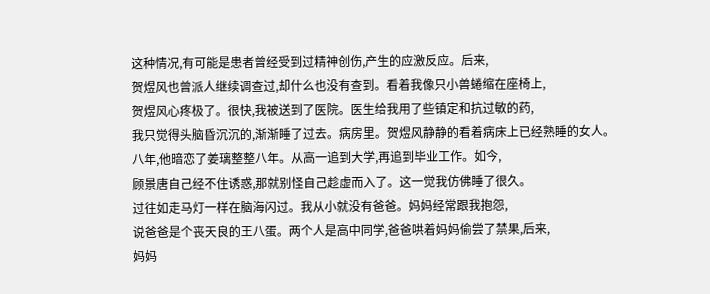这种情况,有可能是患者曾经受到过精神创伤,产生的应激反应。后来,
贺煜风也曾派人继续调查过,却什么也没有查到。看着我像只小兽蜷缩在座椅上,
贺煜风心疼极了。很快,我被送到了医院。医生给我用了些镇定和抗过敏的药,
我只觉得头脑昏沉沉的,渐渐睡了过去。病房里。贺煜风静静的看着病床上已经熟睡的女人。
八年,他暗恋了姜璃整整八年。从高一追到大学,再追到毕业工作。如今,
顾景唐自己经不住诱惑,那就别怪自己趁虚而入了。这一觉我仿佛睡了很久。
过往如走马灯一样在脑海闪过。我从小就没有爸爸。妈妈经常跟我抱怨,
说爸爸是个丧天良的王八蛋。两个人是高中同学,爸爸哄着妈妈偷尝了禁果,后来,
妈妈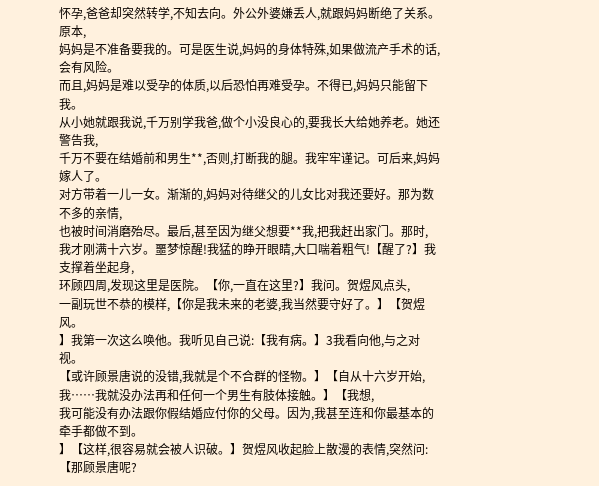怀孕,爸爸却突然转学,不知去向。外公外婆嫌丢人,就跟妈妈断绝了关系。原本,
妈妈是不准备要我的。可是医生说,妈妈的身体特殊,如果做流产手术的话,会有风险。
而且,妈妈是难以受孕的体质,以后恐怕再难受孕。不得已,妈妈只能留下我。
从小她就跟我说,千万别学我爸,做个小没良心的,要我长大给她养老。她还警告我,
千万不要在结婚前和男生**,否则,打断我的腿。我牢牢谨记。可后来,妈妈嫁人了。
对方带着一儿一女。渐渐的,妈妈对待继父的儿女比对我还要好。那为数不多的亲情,
也被时间消磨殆尽。最后,甚至因为继父想要**我,把我赶出家门。那时,
我才刚满十六岁。噩梦惊醒!我猛的睁开眼睛,大口喘着粗气!【醒了?】我支撑着坐起身,
环顾四周,发现这里是医院。【你,一直在这里?】我问。贺煜风点头,
一副玩世不恭的模样,【你是我未来的老婆,我当然要守好了。】【贺煜风。
】我第一次这么唤他。我听见自己说:【我有病。】3我看向他,与之对视。
【或许顾景唐说的没错,我就是个不合群的怪物。】【自从十六岁开始,
我……我就没办法再和任何一个男生有肢体接触。】【我想,
我可能没有办法跟你假结婚应付你的父母。因为,我甚至连和你最基本的牵手都做不到。
】【这样,很容易就会被人识破。】贺煜风收起脸上散漫的表情,突然问:【那顾景唐呢?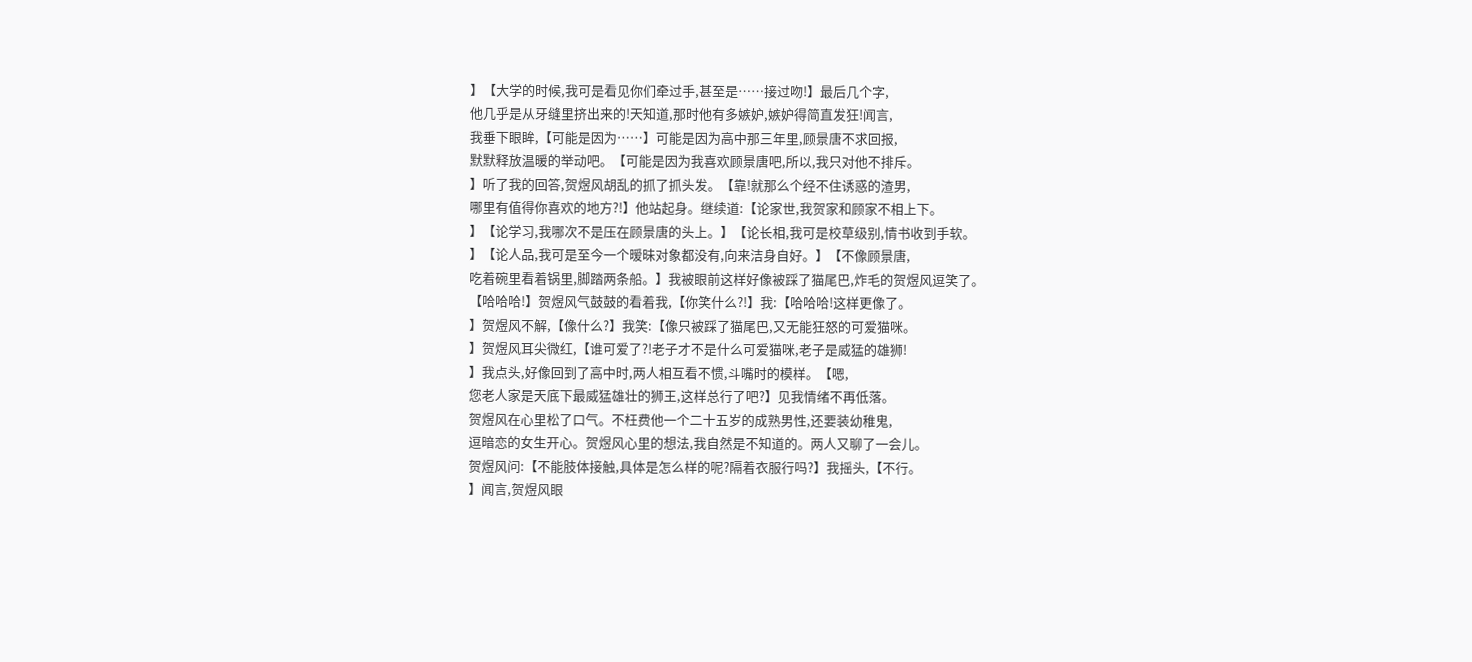】【大学的时候,我可是看见你们牵过手,甚至是……接过吻!】最后几个字,
他几乎是从牙缝里挤出来的!天知道,那时他有多嫉妒,嫉妒得简直发狂!闻言,
我垂下眼眸,【可能是因为……】可能是因为高中那三年里,顾景唐不求回报,
默默释放温暖的举动吧。【可能是因为我喜欢顾景唐吧,所以,我只对他不排斥。
】听了我的回答,贺煜风胡乱的抓了抓头发。【靠!就那么个经不住诱惑的渣男,
哪里有值得你喜欢的地方?!】他站起身。继续道:【论家世,我贺家和顾家不相上下。
】【论学习,我哪次不是压在顾景唐的头上。】【论长相,我可是校草级别,情书收到手软。
】【论人品,我可是至今一个暧昧对象都没有,向来洁身自好。】【不像顾景唐,
吃着碗里看着锅里,脚踏两条船。】我被眼前这样好像被踩了猫尾巴,炸毛的贺煜风逗笑了。
【哈哈哈!】贺煜风气鼓鼓的看着我,【你笑什么?!】我:【哈哈哈!这样更像了。
】贺煜风不解,【像什么?】我笑:【像只被踩了猫尾巴,又无能狂怒的可爱猫咪。
】贺煜风耳尖微红,【谁可爱了?!老子才不是什么可爱猫咪,老子是威猛的雄狮!
】我点头,好像回到了高中时,两人相互看不惯,斗嘴时的模样。【嗯,
您老人家是天底下最威猛雄壮的狮王,这样总行了吧?】见我情绪不再低落。
贺煜风在心里松了口气。不枉费他一个二十五岁的成熟男性,还要装幼稚鬼,
逗暗恋的女生开心。贺煜风心里的想法,我自然是不知道的。两人又聊了一会儿。
贺煜风问:【不能肢体接触,具体是怎么样的呢?隔着衣服行吗?】我摇头,【不行。
】闻言,贺煜风眼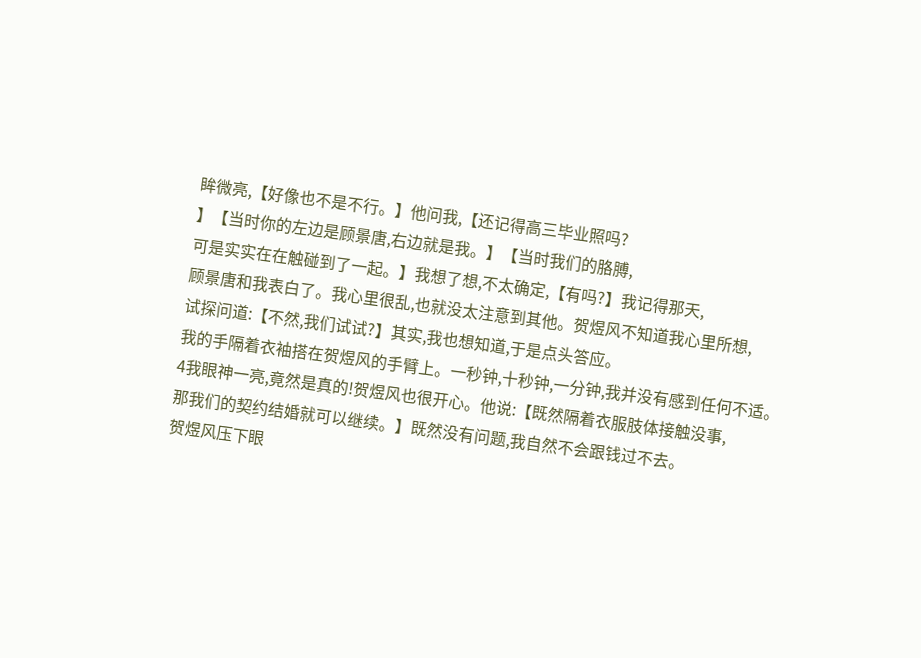眸微亮,【好像也不是不行。】他问我,【还记得高三毕业照吗?
】【当时你的左边是顾景唐,右边就是我。】【当时我们的胳膊,
可是实实在在触碰到了一起。】我想了想,不太确定,【有吗?】我记得那天,
顾景唐和我表白了。我心里很乱,也就没太注意到其他。贺煜风不知道我心里所想,
试探问道:【不然,我们试试?】其实,我也想知道,于是点头答应。
我的手隔着衣袖搭在贺煜风的手臂上。一秒钟,十秒钟,一分钟,我并没有感到任何不适。
4我眼神一亮,竟然是真的!贺煜风也很开心。他说:【既然隔着衣服肢体接触没事,
那我们的契约结婚就可以继续。】既然没有问题,我自然不会跟钱过不去。
贺煜风压下眼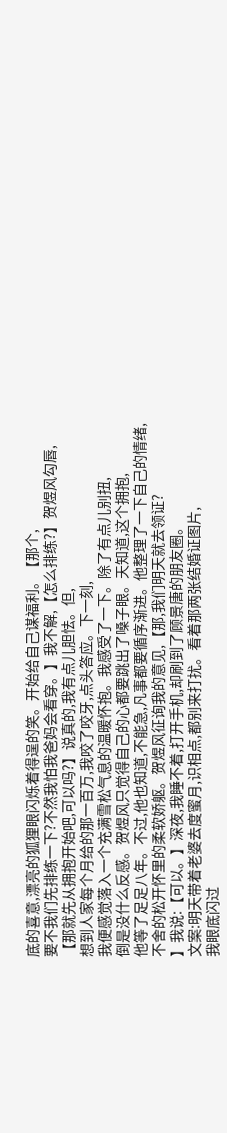底的喜意,漂亮的狐狸眼闪烁着得逞的笑。开始给自己谋福利。【那个,
要不我们先排练一下?不然我怕我爸妈会看穿。】我不解,【怎么排练?】贺煜风勾唇,
【那就先从拥抱开始吧,可以吗?】说真的,我有点儿胆怯。但,
想到人家每个月给的那一百万,我咬了咬牙,点头答应。下一刻,
我便感觉落入一个充满雪松气息的温暖怀抱。我感受了一下。除了有点儿别扭,
倒是没什么反感。贺煜风只觉得自己的心都要跳出了嗓子眼。天知道,这个拥抱,
他等了足足八年。不过,他也知道,不能急,凡事都要循序渐进。他整理了一下自己的情绪,
不舍的松开怀里的柔软娇躯。贺煜风征询我的意见,【那,我们明天就去领证?
】我说:【可以。】深夜,我睡不着,打开手机,却刷到了顾景唐的朋友圈。
文案:明天带着老婆去度蜜月,识相点,都别来打扰。看着那两张结婚证图片,
我眼底闪过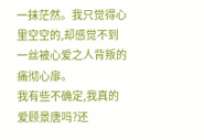一抹茫然。我只觉得心里空空的,却感觉不到一丝被心爱之人背叛的痛彻心扉。
我有些不确定,我真的爱顾景唐吗?还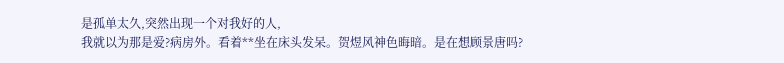是孤单太久,突然出现一个对我好的人,
我就以为那是爱?病房外。看着**坐在床头发呆。贺煜风神色晦暗。是在想顾景唐吗?